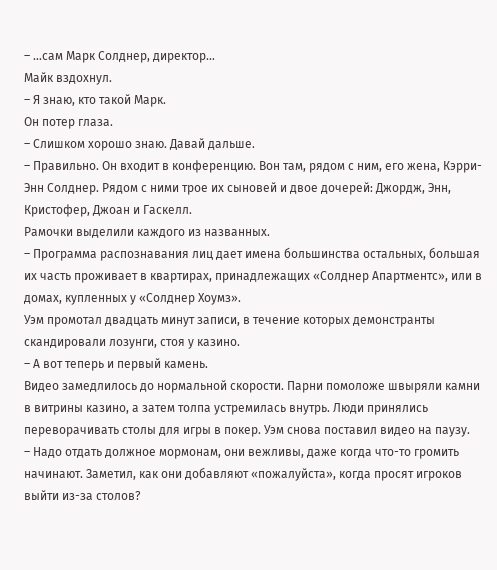– …сам Марк Солднер, директор…
Майк вздохнул.
– Я знаю, кто такой Марк.
Он потер глаза.
– Слишком хорошо знаю. Давай дальше.
– Правильно. Он входит в конференцию. Вон там, рядом с ним, его жена, Кэрри-Энн Солднер. Рядом с ними трое их сыновей и двое дочерей: Джордж, Энн, Кристофер, Джоан и Гаскелл.
Рамочки выделили каждого из названных.
– Программа распознавания лиц дает имена большинства остальных, большая их часть проживает в квартирах, принадлежащих «Солднер Апартментс», или в домах, купленных у «Солднер Хоумз».
Уэм промотал двадцать минут записи, в течение которых демонстранты скандировали лозунги, стоя у казино.
– А вот теперь и первый камень.
Видео замедлилось до нормальной скорости. Парни помоложе швыряли камни в витрины казино, а затем толпа устремилась внутрь. Люди принялись переворачивать столы для игры в покер. Уэм снова поставил видео на паузу.
– Надо отдать должное мормонам, они вежливы, даже когда что-то громить начинают. Заметил, как они добавляют «пожалуйста», когда просят игроков выйти из-за столов?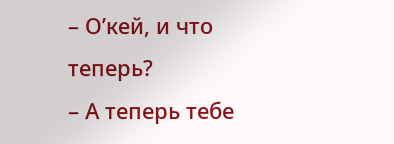– О’кей, и что теперь?
– А теперь тебе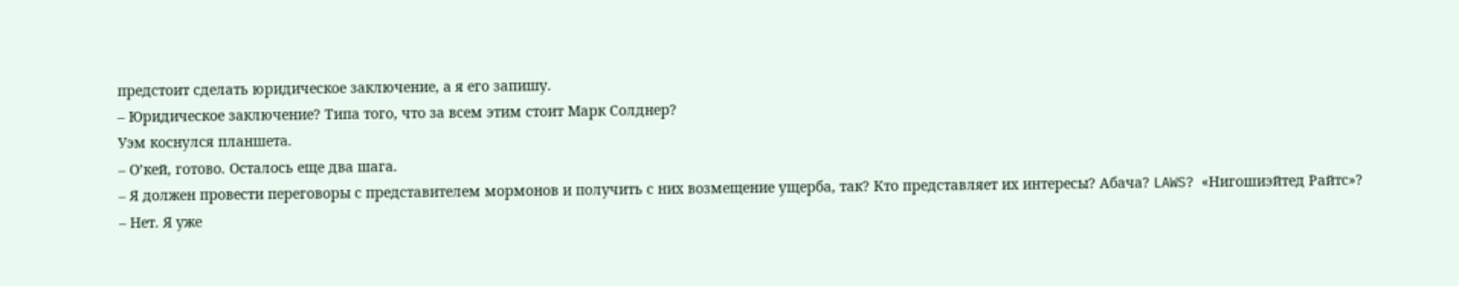предстоит сделать юридическое заключение, а я его запишу.
– Юридическое заключение? Типа того, что за всем этим стоит Марк Солднер?
Уэм коснулся планшета.
– О’кей, готово. Осталось еще два шага.
– Я должен провести переговоры с представителем мормонов и получить с них возмещение ущерба, так? Кто представляет их интересы? Абача? LAWS? «Нигошиэйтед Райтс»?
– Нет. Я уже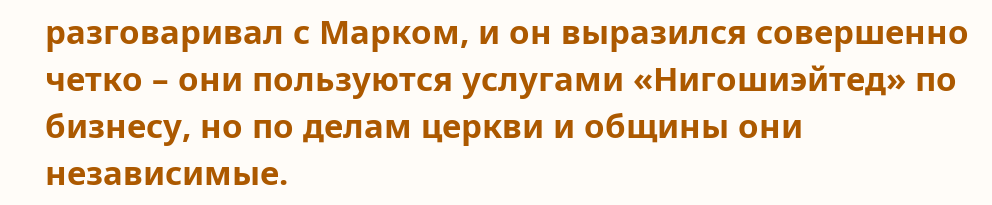разговаривал с Марком, и он выразился совершенно четко – они пользуются услугами «Нигошиэйтед» по бизнесу, но по делам церкви и общины они независимые.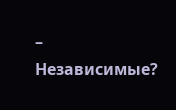– Независимые?